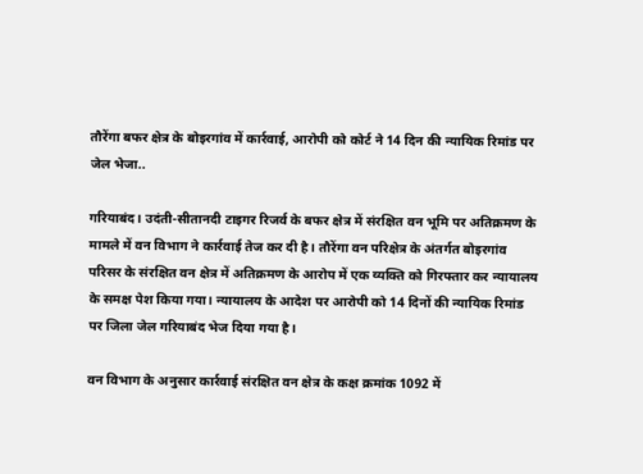तौरेंगा बफर क्षेत्र के बोइरगांव में कार्रवाई, आरोपी को कोर्ट ने 14 दिन की न्यायिक रिमांड पर जेल भेजा..

गरियाबंद। उदंती-सीतानदी टाइगर रिजर्व के बफर क्षेत्र में संरक्षित वन भूमि पर अतिक्रमण के मामले में वन विभाग ने कार्रवाई तेज कर दी है। तौरेंगा वन परिक्षेत्र के अंतर्गत बोइरगांव परिसर के संरक्षित वन क्षेत्र में अतिक्रमण के आरोप में एक व्यक्ति को गिरफ्तार कर न्यायालय के समक्ष पेश किया गया। न्यायालय के आदेश पर आरोपी को 14 दिनों की न्यायिक रिमांड पर जिला जेल गरियाबंद भेज दिया गया है।

वन विभाग के अनुसार कार्रवाई संरक्षित वन क्षेत्र के कक्ष क्रमांक 1092 में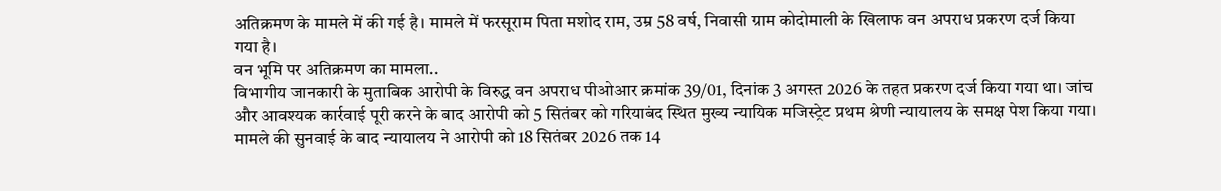अतिक्रमण के मामले में की गई है। मामले में फरसूराम पिता मशोद राम, उम्र 58 वर्ष, निवासी ग्राम कोदोमाली के खिलाफ वन अपराध प्रकरण दर्ज किया गया है।
वन भूमि पर अतिक्रमण का मामला..
विभागीय जानकारी के मुताबिक आरोपी के विरुद्ध वन अपराध पीओआर क्रमांक 39/01, दिनांक 3 अगस्त 2026 के तहत प्रकरण दर्ज किया गया था। जांच और आवश्यक कार्रवाई पूरी करने के बाद आरोपी को 5 सितंबर को गरियाबंद स्थित मुख्य न्यायिक मजिस्ट्रेट प्रथम श्रेणी न्यायालय के समक्ष पेश किया गया।
मामले की सुनवाई के बाद न्यायालय ने आरोपी को 18 सितंबर 2026 तक 14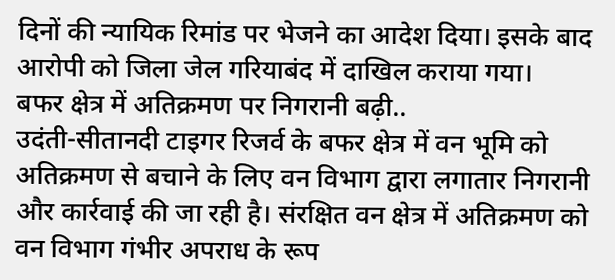दिनों की न्यायिक रिमांड पर भेजने का आदेश दिया। इसके बाद आरोपी को जिला जेल गरियाबंद में दाखिल कराया गया।
बफर क्षेत्र में अतिक्रमण पर निगरानी बढ़ी..
उदंती-सीतानदी टाइगर रिजर्व के बफर क्षेत्र में वन भूमि को अतिक्रमण से बचाने के लिए वन विभाग द्वारा लगातार निगरानी और कार्रवाई की जा रही है। संरक्षित वन क्षेत्र में अतिक्रमण को वन विभाग गंभीर अपराध के रूप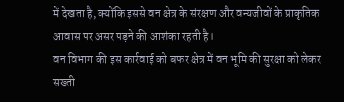में देखता है, क्योंकि इससे वन क्षेत्र के संरक्षण और वन्यजीवों के प्राकृतिक आवास पर असर पड़ने की आशंका रहती है।
वन विभाग की इस कार्रवाई को बफर क्षेत्र में वन भूमि की सुरक्षा को लेकर सख्ती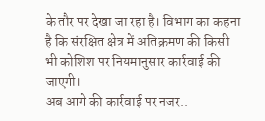के तौर पर देखा जा रहा है। विभाग का कहना है कि संरक्षित क्षेत्र में अतिक्रमण की किसी भी कोशिश पर नियमानुसार कार्रवाई की जाएगी।
अब आगे की कार्रवाई पर नजर..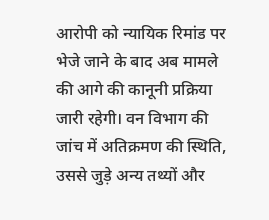आरोपी को न्यायिक रिमांड पर भेजे जाने के बाद अब मामले की आगे की कानूनी प्रक्रिया जारी रहेगी। वन विभाग की जांच में अतिक्रमण की स्थिति, उससे जुड़े अन्य तथ्यों और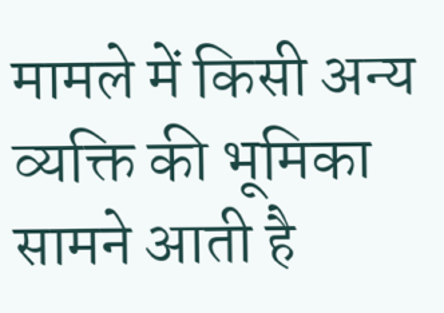मामले में किसी अन्य व्यक्ति की भूमिका सामने आती है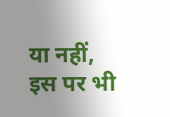या नहीं, इस पर भी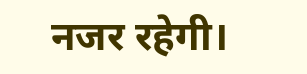नजर रहेगी।